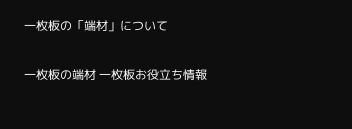一枚板の「端材」について

一枚板の端材 一枚板お役立ち情報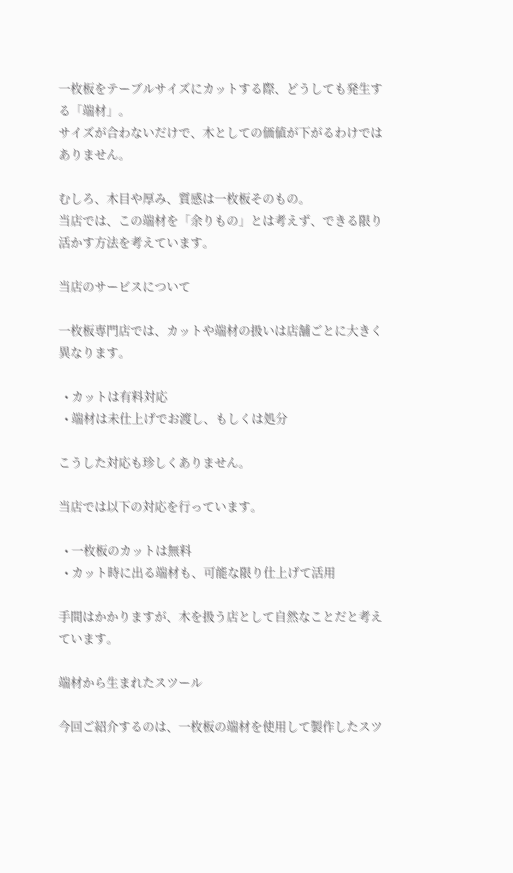一枚板をテーブルサイズにカットする際、どうしても発生する「端材」。
サイズが合わないだけで、木としての価値が下がるわけではありません。

むしろ、木目や厚み、質感は一枚板そのもの。
当店では、この端材を「余りもの」とは考えず、できる限り活かす方法を考えています。

当店のサービスについて

一枚板専門店では、カットや端材の扱いは店舗ごとに大きく異なります。

  • カットは有料対応
  • 端材は未仕上げでお渡し、もしくは処分

こうした対応も珍しくありません。

当店では以下の対応を行っています。

  • 一枚板のカットは無料
  • カット時に出る端材も、可能な限り仕上げて活用

手間はかかりますが、木を扱う店として自然なことだと考えています。

端材から生まれたスツール

今回ご紹介するのは、一枚板の端材を使用して製作したスツ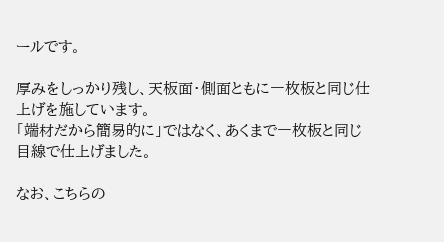ールです。

厚みをしっかり残し、天板面・側面ともに一枚板と同じ仕上げを施しています。
「端材だから簡易的に」ではなく、あくまで一枚板と同じ目線で仕上げました。

なお、こちらの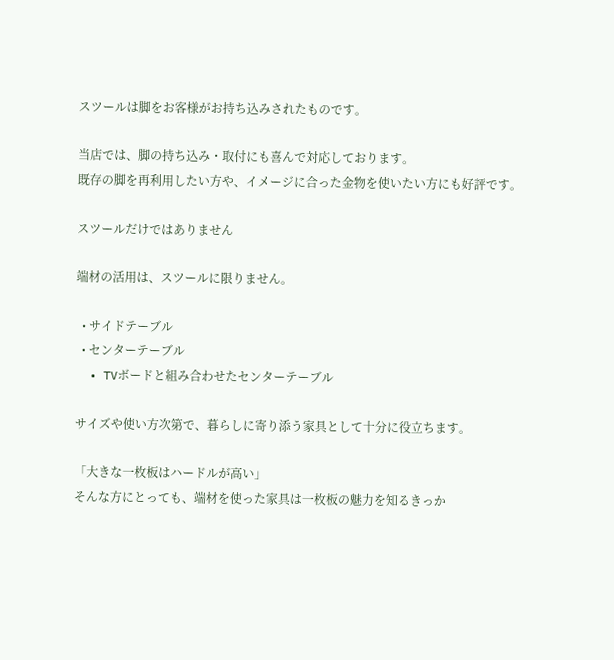スツールは脚をお客様がお持ち込みされたものです。

当店では、脚の持ち込み・取付にも喜んで対応しております。
既存の脚を再利用したい方や、イメージに合った金物を使いたい方にも好評です。

スツールだけではありません

端材の活用は、スツールに限りません。

  • サイドテーブル
  • センターテーブル
  • TVボードと組み合わせたセンターテーブル

サイズや使い方次第で、暮らしに寄り添う家具として十分に役立ちます。

「大きな一枚板はハードルが高い」
そんな方にとっても、端材を使った家具は一枚板の魅力を知るきっか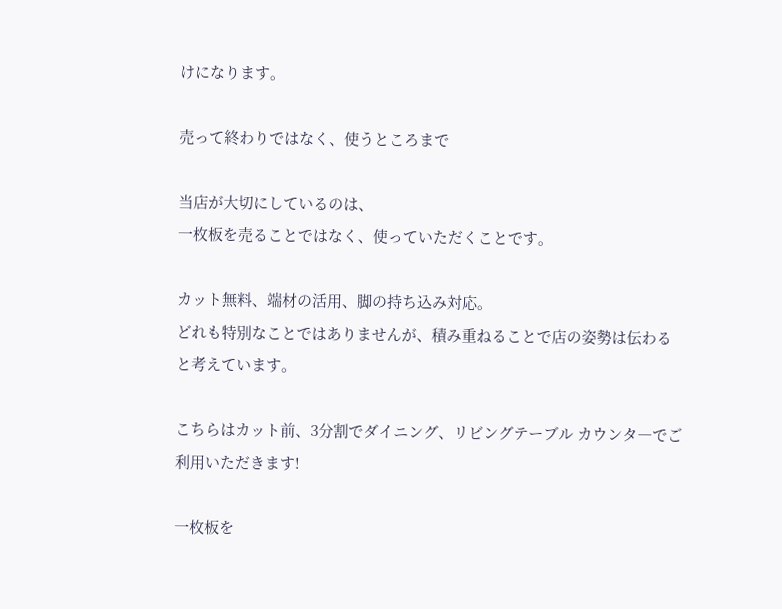けになります。

売って終わりではなく、使うところまで

当店が大切にしているのは、
一枚板を売ることではなく、使っていただくことです。

カット無料、端材の活用、脚の持ち込み対応。
どれも特別なことではありませんが、積み重ねることで店の姿勢は伝わると考えています。

こちらはカット前、3分割でダイニング、リビングテーブル カウンタ―でご利用いただきます!

一枚板を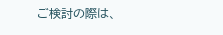ご検討の際は、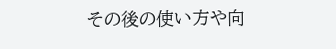その後の使い方や向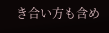き合い方も含め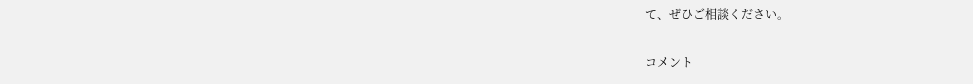て、ぜひご相談ください。

コメント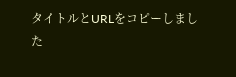タイトルとURLをコピーしました